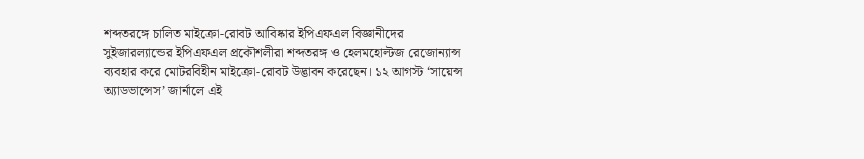শব্দতরঙ্গে চালিত মাইক্রো-রোবট আবিষ্কার ইপিএফএল বিজ্ঞানীদের
সুইজারল্যান্ডের ইপিএফএল প্রকৌশলীরা শব্দতরঙ্গ ও হেলমহোল্টজ রেজোন্যান্স ব্যবহার করে মোটরবিহীন মাইক্রো-রোবট উদ্ভাবন করেছেন। ১২ আগস্ট ‘সায়েন্স অ্যাডভান্সেস’ জার্নালে এই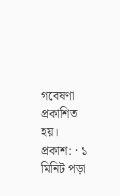গবেষণা প্রকাশিত হয়।
প্রকাশ: · ১ মিনিট পড়া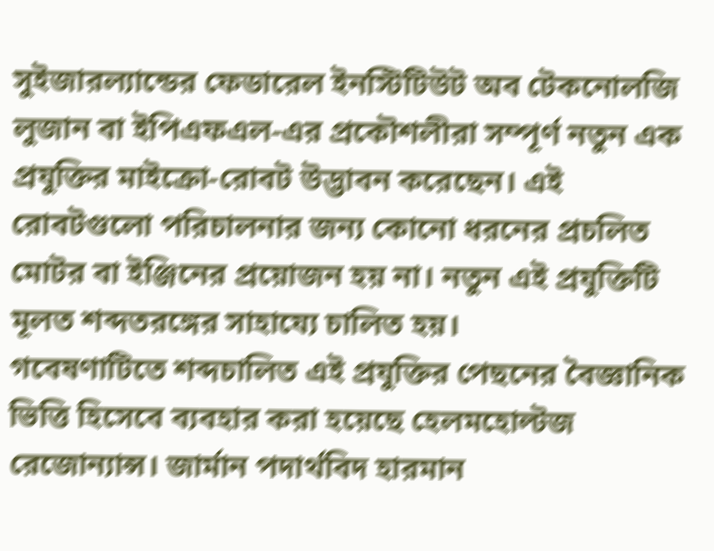সুইজারল্যান্ডের ফেডারেল ইনস্টিটিউট অব টেকনোলজি লুজান বা ইপিএফএল-এর প্রকৌশলীরা সম্পূর্ণ নতুন এক প্রযুক্তির মাইক্রো-রোবট উদ্ভাবন করেছেন। এই রোবটগুলো পরিচালনার জন্য কোনো ধরনের প্রচলিত মোটর বা ইঞ্জিনের প্রয়োজন হয় না। নতুন এই প্রযুক্তিটি মূলত শব্দতরঙ্গের সাহায্যে চালিত হয়।
গবেষণাটিতে শব্দচালিত এই প্রযুক্তির পেছনের বৈজ্ঞানিক ভিত্তি হিসেবে ব্যবহার করা হয়েছে হেলমহোল্টজ রেজোন্যান্স। জার্মান পদার্থবিদ হারমান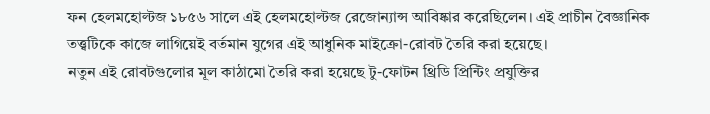ফন হেলমহোল্টজ ১৮৫৬ সালে এই হেলমহোল্টজ রেজোন্যান্স আবিষ্কার করেছিলেন। এই প্রাচীন বৈজ্ঞানিক তত্ত্বটিকে কাজে লাগিয়েই বর্তমান যুগের এই আধুনিক মাইক্রো-রোবট তৈরি করা হয়েছে।
নতুন এই রোবটগুলোর মূল কাঠামো তৈরি করা হয়েছে টু-ফোটন থ্রিডি প্রিন্টিং প্রযুক্তির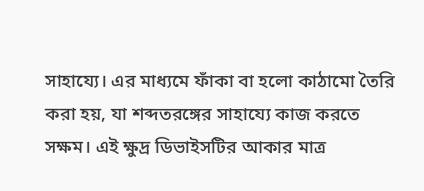সাহায্যে। এর মাধ্যমে ফাঁকা বা হলো কাঠামো তৈরি করা হয়, যা শব্দতরঙ্গের সাহায্যে কাজ করতে সক্ষম। এই ক্ষুদ্র ডিভাইসটির আকার মাত্র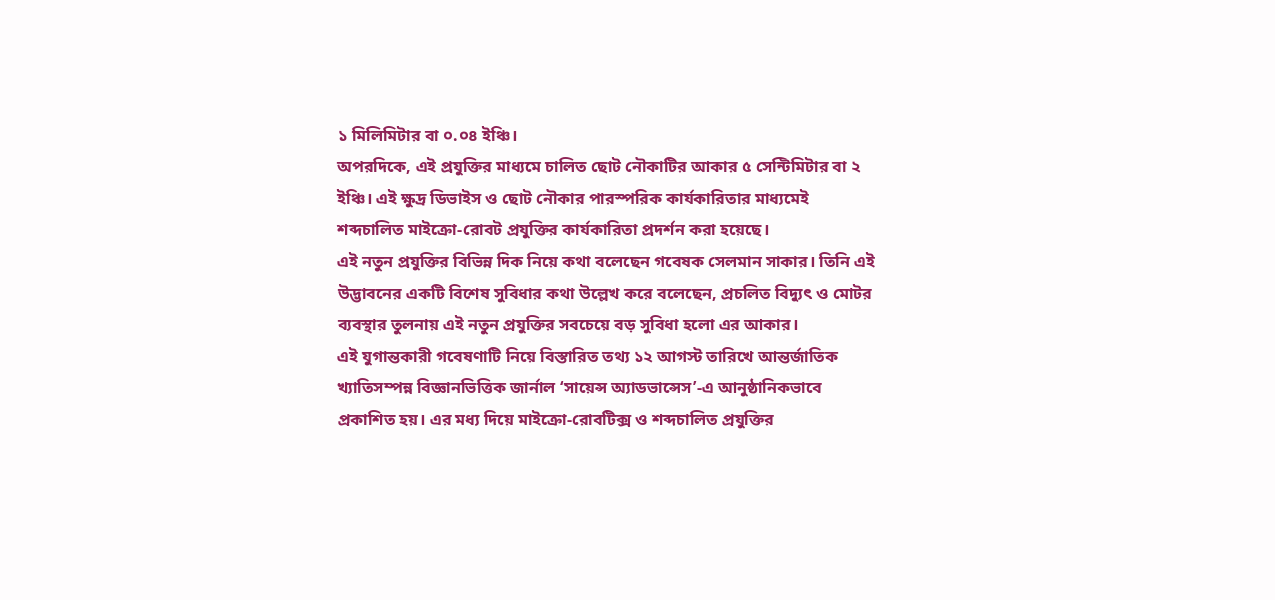১ মিলিমিটার বা ০.০৪ ইঞ্চি।
অপরদিকে, এই প্রযুক্তির মাধ্যমে চালিত ছোট নৌকাটির আকার ৫ সেন্টিমিটার বা ২ ইঞ্চি। এই ক্ষুদ্র ডিভাইস ও ছোট নৌকার পারস্পরিক কার্যকারিতার মাধ্যমেই শব্দচালিত মাইক্রো-রোবট প্রযুক্তির কার্যকারিতা প্রদর্শন করা হয়েছে।
এই নতুন প্রযুক্তির বিভিন্ন দিক নিয়ে কথা বলেছেন গবেষক সেলমান সাকার। তিনি এই উদ্ভাবনের একটি বিশেষ সুবিধার কথা উল্লেখ করে বলেছেন, প্রচলিত বিদ্যুৎ ও মোটর ব্যবস্থার তুলনায় এই নতুন প্রযুক্তির সবচেয়ে বড় সুবিধা হলো এর আকার।
এই যুগান্তকারী গবেষণাটি নিয়ে বিস্তারিত তথ্য ১২ আগস্ট তারিখে আন্তর্জাতিক খ্যাতিসম্পন্ন বিজ্ঞানভিত্তিক জার্নাল ‘সায়েন্স অ্যাডভান্সেস’-এ আনুষ্ঠানিকভাবে প্রকাশিত হয়। এর মধ্য দিয়ে মাইক্রো-রোবটিক্স ও শব্দচালিত প্রযুক্তির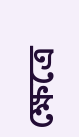ক্ষেত্রে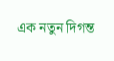এক নতুন দিগন্ত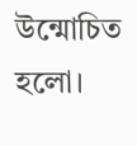উন্মোচিত হলো।